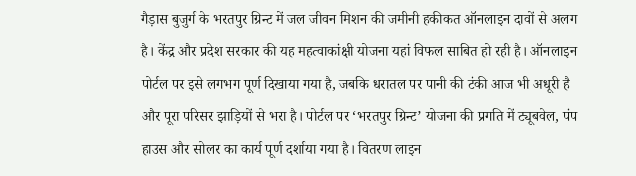गैड़ास बुजुर्ग के भरतपुर ग्रिन्ट में जल जीवन मिशन की जमीनी हकीकत ऑनलाइन दावों से अलग है। केंद्र और प्रदेश सरकार की यह महत्वाकांक्षी योजना यहां विफल साबित हो रही है। ऑनलाइन पोर्टल पर इसे लगभग पूर्ण दिखाया गया है, जबकि धरातल पर पानी की टंकी आज भी अधूरी है और पूरा परिसर झाड़ियों से भरा है। पोर्टल पर ‘भरतपुर ग्रिन्ट’ योजना की प्रगति में ट्यूबवेल, पंप हाउस और सोलर का कार्य पूर्ण दर्शाया गया है। वितरण लाइन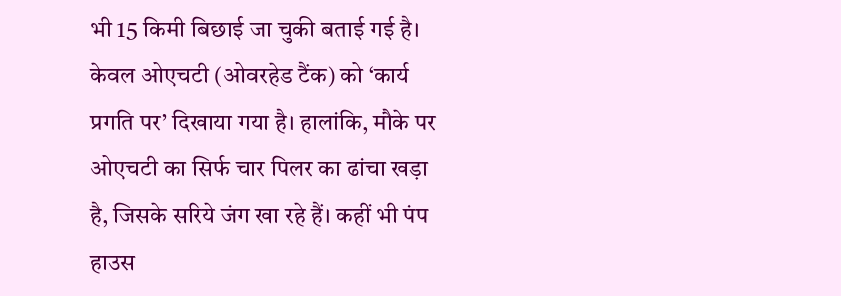भी 15 किमी बिछाई जा चुकी बताई गई है। केवल ओएचटी (ओवरहेड टैंक) को ‘कार्य प्रगति पर’ दिखाया गया है। हालांकि, मौके पर ओएचटी का सिर्फ चार पिलर का ढांचा खड़ा है, जिसके सरिये जंग खा रहे हैं। कहीं भी पंप हाउस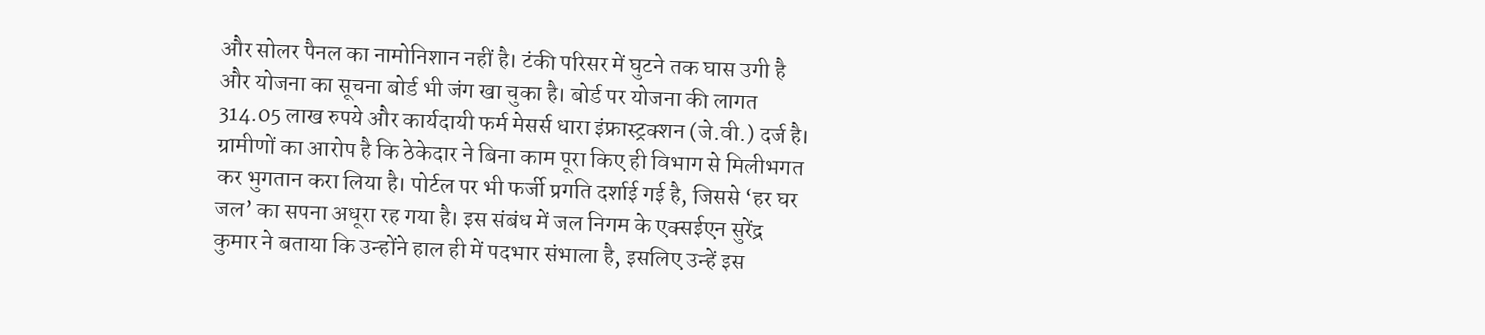और सोलर पैनल का नामोनिशान नहीं है। टंकी परिसर में घुटने तक घास उगी है और योजना का सूचना बोर्ड भी जंग खा चुका है। बोर्ड पर योजना की लागत 314.05 लाख रुपये और कार्यदायी फर्म मेसर्स धारा इंफ्रास्ट्रक्शन (जे.वी.) दर्ज है। ग्रामीणों का आरोप है कि ठेकेदार ने बिना काम पूरा किए ही विभाग से मिलीभगत कर भुगतान करा लिया है। पोर्टल पर भी फर्जी प्रगति दर्शाई गई है, जिससे ‘हर घर जल’ का सपना अधूरा रह गया है। इस संबंध में जल निगम के एक्सईएन सुरेंद्र कुमार ने बताया कि उन्होंने हाल ही में पदभार संभाला है, इसलिए उन्हें इस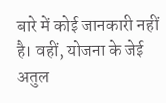बारे में कोई जानकारी नहीं है। वहीं, योजना के जेई अतुल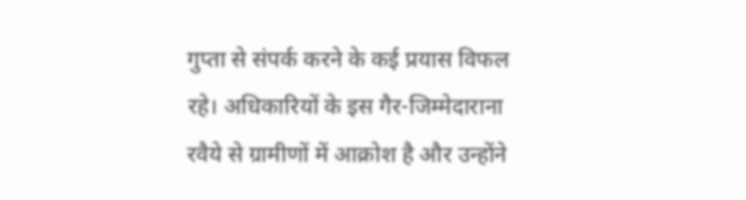गुप्ता से संपर्क करने के कई प्रयास विफल रहे। अधिकारियों के इस गैर-जिम्मेदाराना रवैये से ग्रामीणों में आक्रोश है और उन्होंने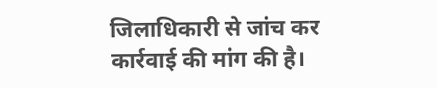जिलाधिकारी से जांच कर कार्रवाई की मांग की है।